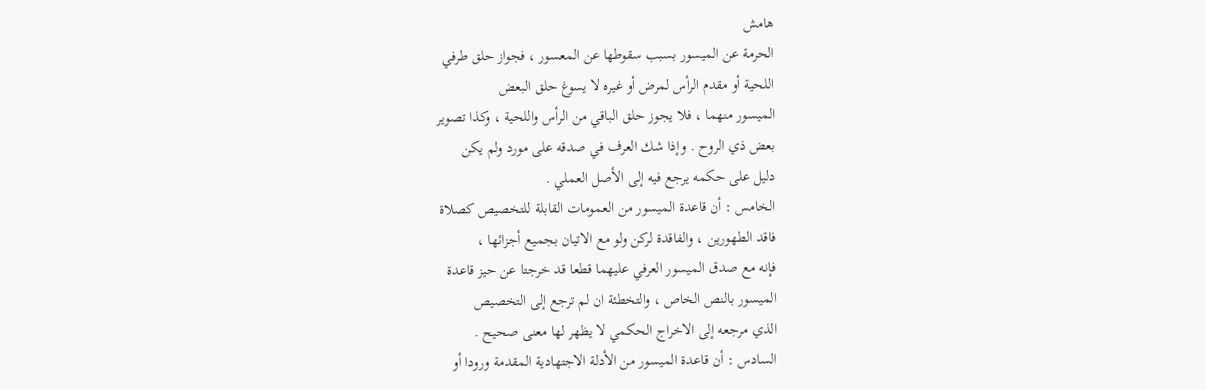هامش
الحرمة عن الميسور بسبب سقوطها عن المعسور ، فجواز حلق طرفي
اللحية أو مقدم الرأس لمرض أو غيره لا يسوغ حلق البعض
الميسور منهما ، فلا يجوز حلق الباقي من الرأس واللحية ، وكذا تصوير
بعض ذي الروح . وإذا شك العرف في صدقه على مورد ولم يكن
دليل على حكمه يرجع فيه إلى الأصل العملي .
الخامس : أن قاعدة الميسور من العمومات القابلة للتخصيص كصلاة
فاقد الطهورين ، والفاقدة لركن ولو مع الاتيان بجميع أجزائها ،
فإنه مع صدق الميسور العرفي عليهما قطعا قد خرجتا عن حيز قاعدة
الميسور بالنص الخاص ، والتخطئة ان لم ترجع إلى التخصيص
الذي مرجعه إلى الاخراج الحكمي لا يظهر لها معنى صحيح .
السادس : أن قاعدة الميسور من الأدلة الاجتهادية المقدمة ورودا أو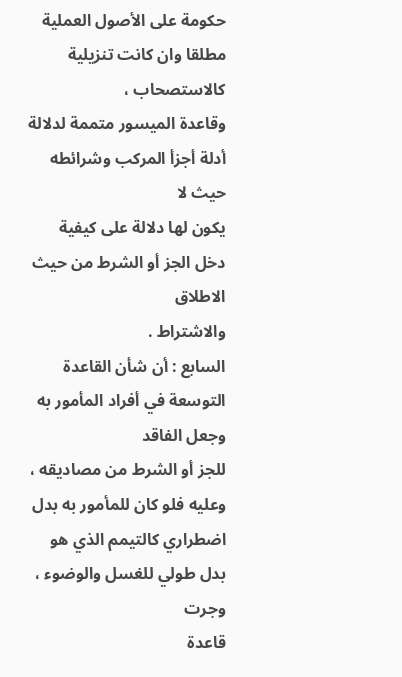حكومة على الأصول العملية مطلقا وان كانت تنزيلية كالاستصحاب ،
وقاعدة الميسور متممة لدلالة أدلة أجزأ المركب وشرائطه حيث لا
يكون لها دلالة على كيفية دخل الجز أو الشرط من حيث الاطلاق
والاشتراط .
السابع : أن شأن القاعدة التوسعة في أفراد المأمور به وجعل الفاقد
للجز أو الشرط من مصاديقه ، وعليه فلو كان للمأمور به بدل
اضطراري كالتيمم الذي هو بدل طولي للغسل والوضوء ، وجرت
قاعدة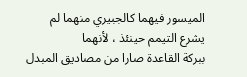الميسور فيهما كالجبيري منهما لم يشرع التيمم حينئذ ، لأنهما
ببركة القاعدة صارا من مصاديق المبدل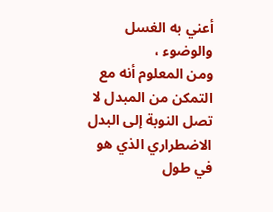أعني به الغسل والوضوء ،
ومن المعلوم أنه مع التمكن من المبدل لا تصل النوبة إلى البدل
الاضطراري الذي هو في طول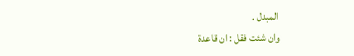المبدل .
وان شئت فقل : ان قاعدة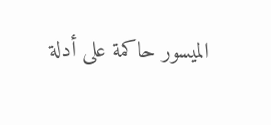الميسور حاكمة على أدلة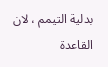بدلية التيمم ، لان
القاعدة